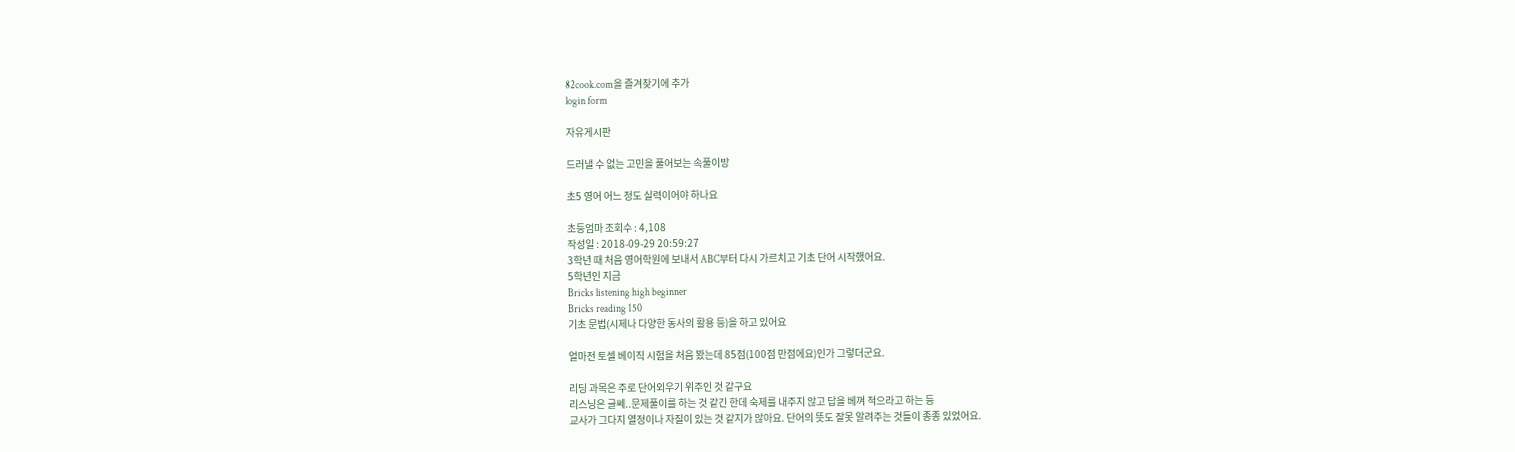82cook.com을 즐겨찾기에 추가
login form

자유게시판

드러낼 수 없는 고민을 풀어보는 속풀이방

초5 영어 어느 정도 실력이어야 하나요

초등엄마 조회수 : 4,108
작성일 : 2018-09-29 20:59:27
3학년 때 처음 영어학원에 보내서 ABC부터 다시 가르치고 기초 단어 시작했어요.
5학년인 지금
Bricks listening high beginner
Bricks reading 150
기초 문법(시제나 다양한 동사의 활용 등)을 하고 있어요

얼마전 토셀 베이직 시험을 처음 봤는데 85점(100점 만점에요)인가 그렇더군요.

리딩 과목은 주로 단어외우기 위주인 것 같구요
리스닝은 글쎄..문제풀이를 하는 것 같긴 한데 숙제를 내주지 않고 답을 베껴 적으라고 하는 등
교사가 그다지 열정이나 자질이 있는 것 같지가 않아요. 단어의 뜻도 잘못 알려주는 것들이 종종 있었어요.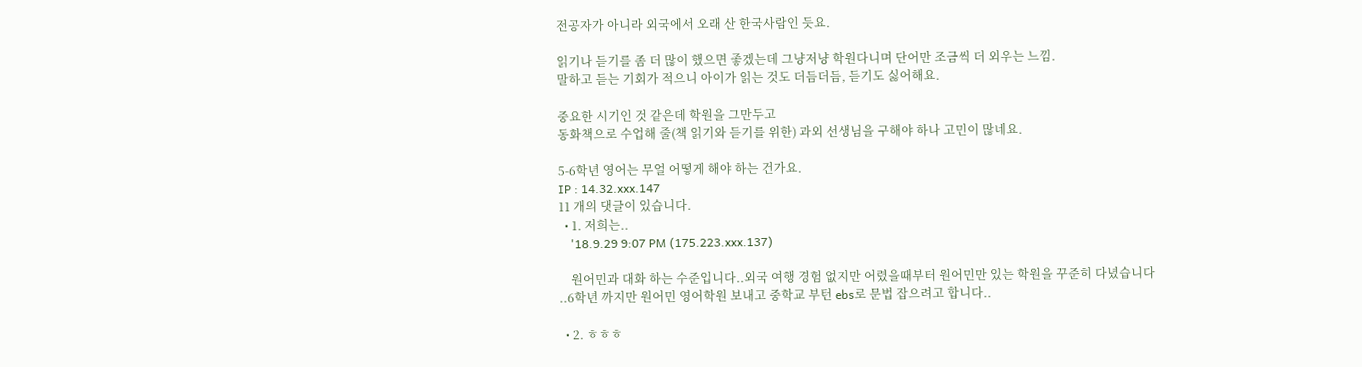전공자가 아니라 외국에서 오래 산 한국사람인 듯요.

읽기나 듣기를 좀 더 많이 했으면 좋겠는데 그냥저냥 학원다니며 단어만 조금씩 더 외우는 느낌.
말하고 듣는 기회가 적으니 아이가 읽는 것도 더듬더듬, 듣기도 싫어해요.

중요한 시기인 것 같은데 학원을 그만두고
동화책으로 수업해 줄(책 읽기와 듣기를 위한) 과외 선생님을 구해야 하나 고민이 많네요.

5-6학년 영어는 무얼 어떻게 해야 하는 건가요.
IP : 14.32.xxx.147
11 개의 댓글이 있습니다.
  • 1. 저희는..
    '18.9.29 9:07 PM (175.223.xxx.137)

    원어민과 대화 하는 수준입니다..외국 여행 경험 없지만 어렸을때부터 원어민만 있는 학원을 꾸준히 다녔습니다 ..6학년 까지만 원어민 영어학원 보내고 중학교 부턴 ebs로 문법 잡으려고 합니다..

  • 2. ㅎㅎㅎ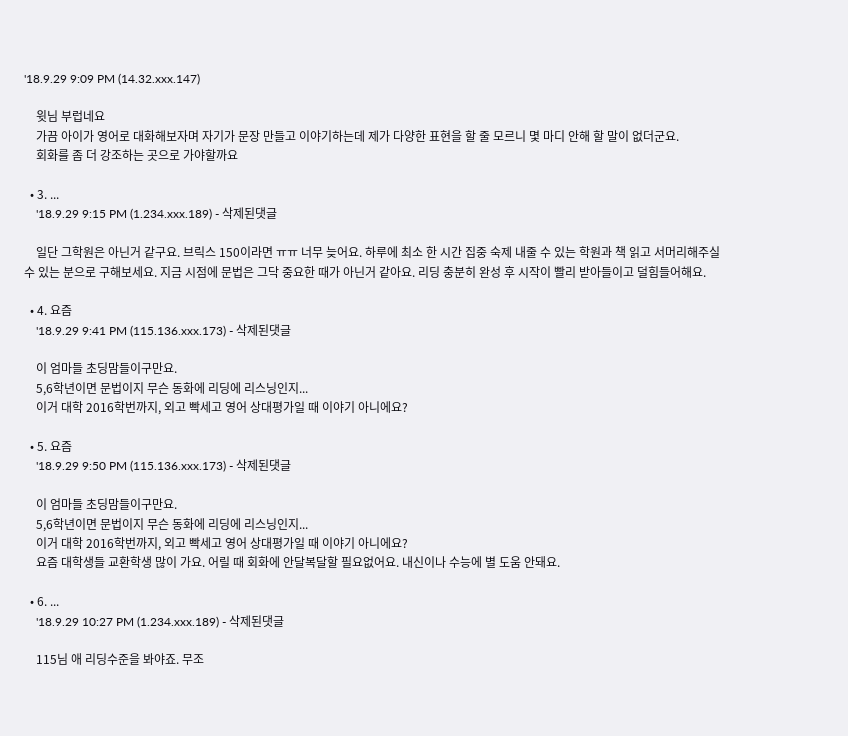'18.9.29 9:09 PM (14.32.xxx.147)

    윗님 부럽네요
    가끔 아이가 영어로 대화해보자며 자기가 문장 만들고 이야기하는데 제가 다양한 표현을 할 줄 모르니 몇 마디 안해 할 말이 없더군요.
    회화를 좀 더 강조하는 곳으로 가야할까요

  • 3. ...
    '18.9.29 9:15 PM (1.234.xxx.189) - 삭제된댓글

    일단 그학원은 아닌거 같구요. 브릭스 150이라면 ㅠㅠ 너무 늦어요. 하루에 최소 한 시간 집중 숙제 내줄 수 있는 학원과 책 읽고 서머리해주실 수 있는 분으로 구해보세요. 지금 시점에 문법은 그닥 중요한 때가 아닌거 같아요. 리딩 충분히 완성 후 시작이 빨리 받아들이고 덜힘들어해요.

  • 4. 요즘
    '18.9.29 9:41 PM (115.136.xxx.173) - 삭제된댓글

    이 엄마들 초딩맘들이구만요.
    5,6학년이면 문법이지 무슨 동화에 리딩에 리스닝인지...
    이거 대학 2016학번까지, 외고 빡세고 영어 상대평가일 때 이야기 아니에요?

  • 5. 요즘
    '18.9.29 9:50 PM (115.136.xxx.173) - 삭제된댓글

    이 엄마들 초딩맘들이구만요.
    5,6학년이면 문법이지 무슨 동화에 리딩에 리스닝인지...
    이거 대학 2016학번까지, 외고 빡세고 영어 상대평가일 때 이야기 아니에요?
    요즘 대학생들 교환학생 많이 가요. 어릴 때 회화에 안달복달할 필요없어요. 내신이나 수능에 별 도움 안돼요.

  • 6. ...
    '18.9.29 10:27 PM (1.234.xxx.189) - 삭제된댓글

    115님 애 리딩수준을 봐야죠. 무조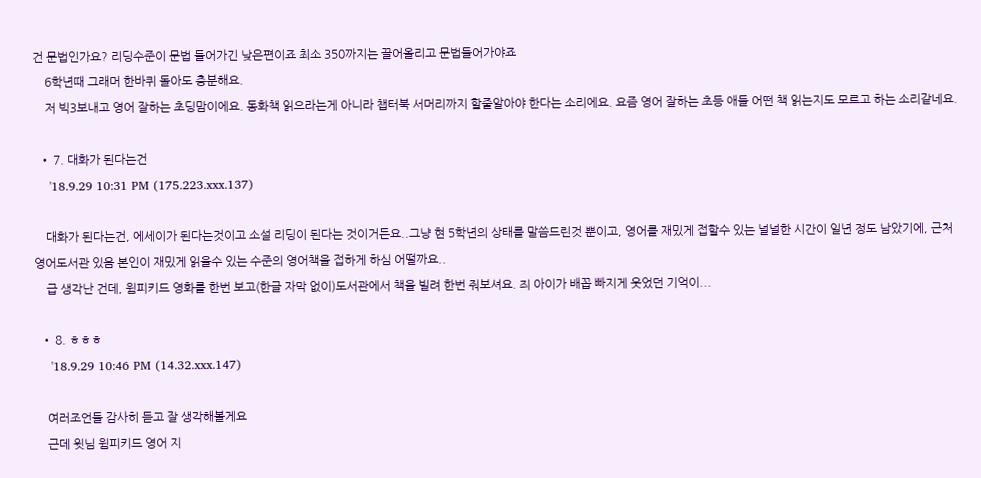건 문법인가요? 리딩수준이 문법 들어가긴 낮은편이죠 최소 350까지는 끌어올리고 문법들어가야죠
    6학년때 그래머 한바퀴 돌아도 충분해요.
    저 빅3보내고 영어 잘하는 초딩맘이에요. 동화책 읽으라는게 아니라 챕터북 서머리까지 할줄알아야 한다는 소리에요. 요즘 영어 잘하는 초등 애들 어떤 책 읽는지도 모르고 하는 소리같네요.

  • 7. 대화가 된다는건
    '18.9.29 10:31 PM (175.223.xxx.137)

    대화가 된다는건, 에세이가 된다는것이고 소설 리딩이 된다는 것이거든요..그냥 현 5학년의 상태를 말씀드린것 뿐이고, 영어를 재밌게 접할수 있는 널널한 시간이 일년 정도 남았기에, 근처 영어도서관 있음 본인이 재밌게 읽을수 있는 수준의 영어책을 접하게 하심 어떨까요..
    급 생각난 건데, 윔피키드 영화를 한번 보고(한글 자막 없이)도서관에서 책을 빌려 한번 줘보셔요. 즤 아이가 배꼽 빠지게 웃었던 기억이...

  • 8. ㅎㅎㅎ
    '18.9.29 10:46 PM (14.32.xxx.147)

    여러조언들 감사히 듣고 잘 생각해볼게요
    근데 윗님 윔피키드 영어 지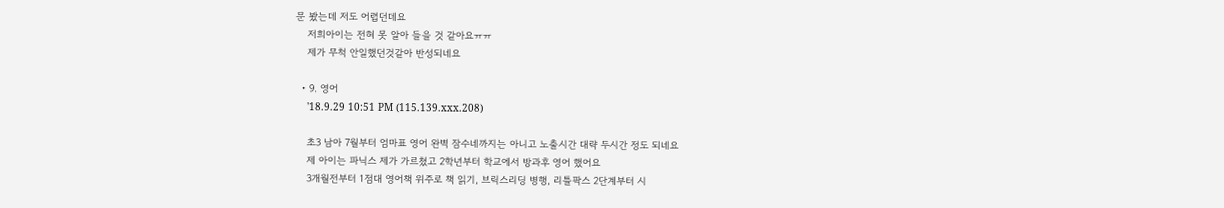문 봤는데 저도 어렵던데요
    저희아이는 전혀 못 알아 들을 것 같아요ㅠㅠ
    제가 무척 안일했던것같아 반성되네요

  • 9. 영어
    '18.9.29 10:51 PM (115.139.xxx.208)

    초3 남아 7월부터 엄마표 영어 완벽 잠수네까지는 아니고 노출시간 대략 두시간 정도 되네요
    제 아이는 파닉스 제가 가르쳤고 2학년부터 학교에서 방과후 영어 했어요
    3개월전부터 1점대 영어책 위주로 책 읽기, 브릭스리딩 병행, 리틀팍스 2단계부터 시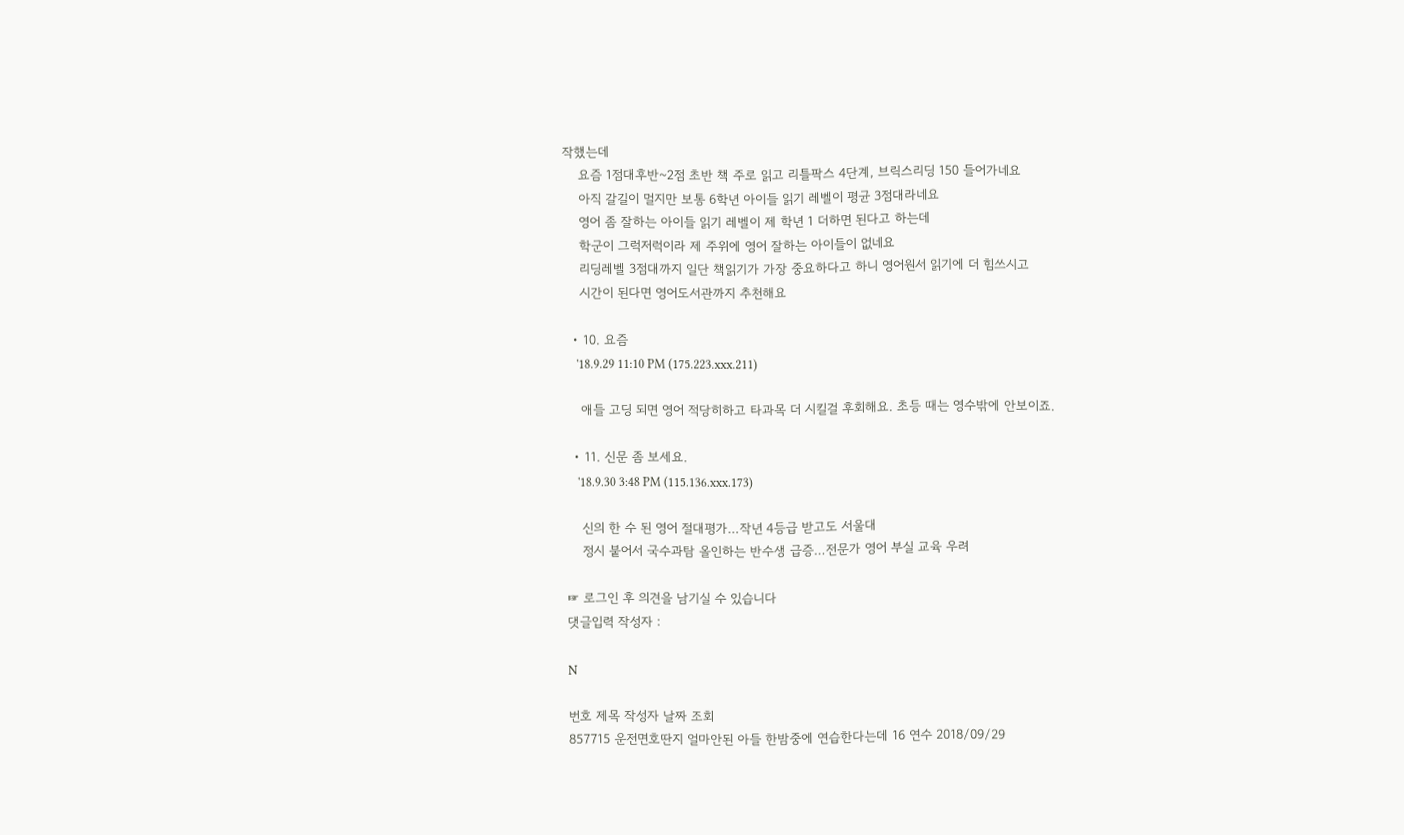작했는데
    요즘 1점대후반~2점 초반 책 주로 읽고 리틀팍스 4단계, 브릭스리딩 150 들어가네요
    아직 갈길이 멀지만 보통 6학년 아이들 읽기 레벨이 평균 3점대라네요
    영어 좀 잘하는 아이들 읽기 레벨이 제 학년 1 더하면 된다고 하는데
    학군이 그럭저럭이라 제 주위에 영어 잘하는 아이들이 없네요
    리딩레벨 3점대까지 일단 책읽기가 가장 중요하다고 하니 영어원서 읽기에 더 힘쓰시고
    시간이 된다면 영어도서관까지 추천해요

  • 10. 요즘
    '18.9.29 11:10 PM (175.223.xxx.211)

    애들 고딩 되면 영어 적당히하고 타과목 더 시킬걸 후회해요. 초등 때는 영수밖에 안보이죠.

  • 11. 신문 좀 보세요.
    '18.9.30 3:48 PM (115.136.xxx.173)

    신의 한 수 된 영어 절대평가…작년 4등급 받고도 서울대
    정시 붙어서 국수과탐 올인하는 반수생 급증…전문가 영어 부실 교육 우려

☞ 로그인 후 의견을 남기실 수 있습니다
댓글입력 작성자 :

N

번호 제목 작성자 날짜 조회
857715 운전면호딴지 얼마안된 아들 한밤중에 연습한다는데 16 연수 2018/09/29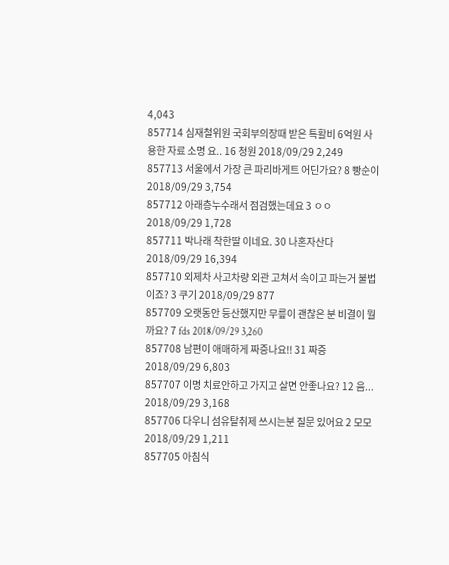4,043
857714 심재철위원 국회부의장때 받은 특활비 6억원 사용한 자료 소명 요.. 16 청원 2018/09/29 2,249
857713 서울에서 가장 큰 파리바게트 어딘가요? 8 빵순이 2018/09/29 3,754
857712 아래층누수래서 점검했는데요 3 ㅇㅇ 2018/09/29 1,728
857711 박나래 착한딸 이네요. 30 나혼자산다 2018/09/29 16,394
857710 외제차 사고차량 외관 고쳐서 속이고 파는거 불법이죠? 3 쿠기 2018/09/29 877
857709 오랫동안 등산했지만 무릎이 괜찮은 분 비결이 뭘까요? 7 fds 2018/09/29 3,260
857708 남편이 애매하게 짜증나요!! 31 짜증 2018/09/29 6,803
857707 이명 치료안하고 가지고 살면 안좋나요? 12 음... 2018/09/29 3,168
857706 다우니 섬유탈취제 쓰시는분 질문 있어요 2 모모 2018/09/29 1,211
857705 아침식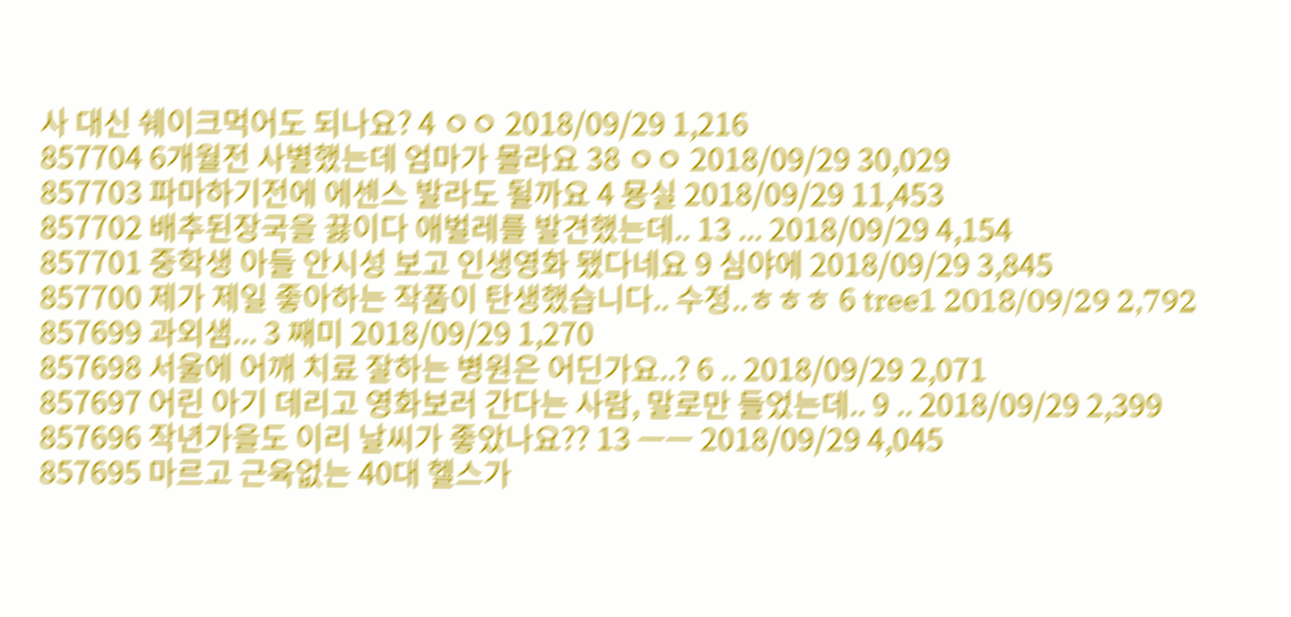사 대신 쉐이크먹어도 되나요? 4 ㅇㅇ 2018/09/29 1,216
857704 6개월전 사별했는데 엄마가 몰라요 38 ㅇㅇ 2018/09/29 30,029
857703 파마하기전에 에센스 발라도 될까요 4 묭실 2018/09/29 11,453
857702 배추된장국을 끓이다 애벌레를 발견했는데.. 13 ... 2018/09/29 4,154
857701 중학생 아들 안시성 보고 인생영화 됐다네요 9 심야에 2018/09/29 3,845
857700 제가 제일 좋아하는 작품이 탄생했습니다.. 수정..ㅎㅎㅎ 6 tree1 2018/09/29 2,792
857699 과외샘... 3 째미 2018/09/29 1,270
857698 서울에 어깨 치료 잘하는 병원은 어딘가요..? 6 .. 2018/09/29 2,071
857697 어린 아기 데리고 영화보러 간다는 사람, 말로만 들었는데.. 9 .. 2018/09/29 2,399
857696 작년가을도 이리 날씨가 좋았나요?? 13 ㅡㅡ 2018/09/29 4,045
857695 마르고 근육없는 40대 헬스가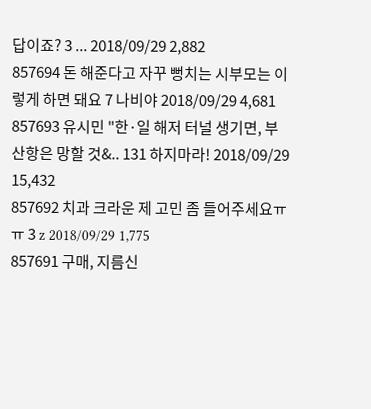답이죠? 3 ... 2018/09/29 2,882
857694 돈 해준다고 자꾸 뻥치는 시부모는 이렇게 하면 돼요 7 나비야 2018/09/29 4,681
857693 유시민 "한·일 해저 터널 생기면, 부산항은 망할 것&.. 131 하지마라! 2018/09/29 15,432
857692 치과 크라운 제 고민 좀 들어주세요ㅠㅠ 3 z 2018/09/29 1,775
857691 구매, 지름신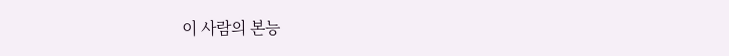이 사람의 본능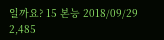일까요? 15 본능 2018/09/29 2,485